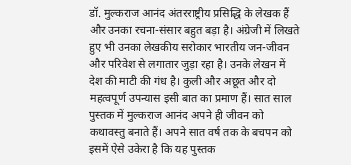डॉ. मुल्कराज आनंद अंतरराष्ट्रीय प्रसिद्धि के लेखक हैं और उनका रचना-संसार बहुत बड़ा है। अंग्रेजी में लिखते हुए भी उनका लेखकीय सरोकार भारतीय जन-जीवन और परिवेश से लगातार जुड़ा रहा है। उनके लेखन में देश की माटी की गंध है। कुली और अछूत और दो महत्वपूर्ण उपन्यास इसी बात का प्रमाण हैं। सात साल पुस्तक में मुल्कराज आनंद अपने ही जीवन को कथावस्तु बनाते हैं। अपने सात वर्ष तक के बचपन को इसमें ऐसे उकेरा है कि यह पुस्तक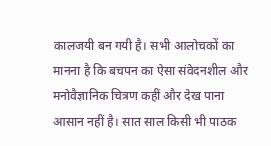कालजयी बन गयी है। सभी आलोचकों का मानना है कि बचपन का ऐसा संवेदनशील और मनोवैज्ञानिक चित्रण कहीं और देख पाना आसान नहीं है। सात साल किसी भी पाठक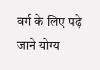वर्ग के लिए पढ़े जाने योग्य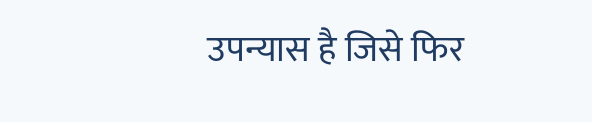उपन्यास है जिसे फिर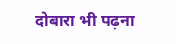दोबारा भी पढ़ना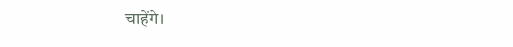चाहेंगे।